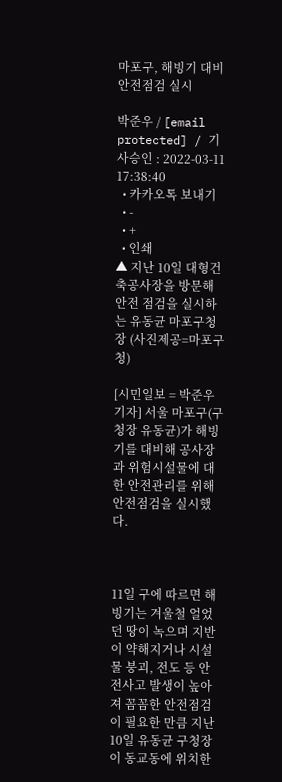마포구, 해빙기 대비 안전점검 실시

박준우 / [email protected] / 기사승인 : 2022-03-11 17:38:40
  • 카카오톡 보내기
  • -
  • +
  • 인쇄
▲ 지난 10일 대형건축공사장을 방문해 안전 점검을 실시하는 유동균 마포구청장 (사진제공=마포구청)

[시민일보 = 박준우 기자] 서울 마포구(구청장 유동균)가 해빙기를 대비해 공사장과 위험시설물에 대한 안전관리를 위해 안전점검을 실시했다.



11일 구에 따르면 해빙기는 겨울철 얼었던 땅이 녹으며 지반이 약해지거나 시설물 붕괴, 전도 등 안전사고 발생이 높아져 꼼꼼한 안전점검이 필요한 만큼 지난 10일 유동균 구청장이 동교동에 위치한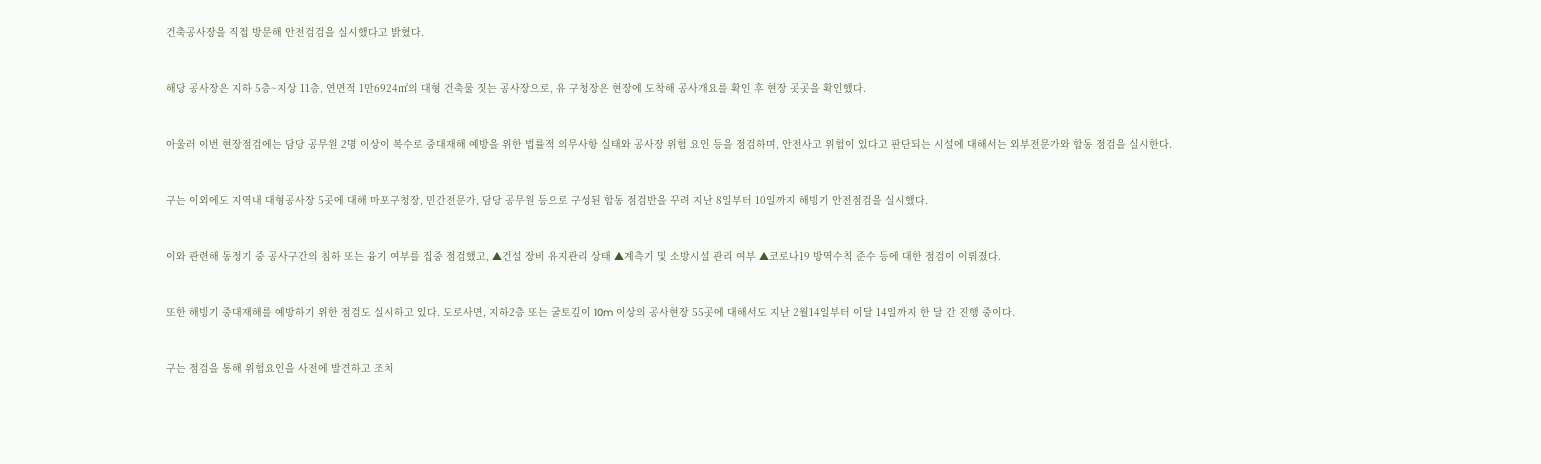건축공사장을 직접 방문해 안전검검을 실시했다고 밝혔다.



해당 공사장은 지하 5층~지상 11층, 연면적 1만6924㎡의 대형 건축물 짓는 공사장으로, 유 구청장은 현장에 도착해 공사개요를 확인 후 현장 곳곳을 확인했다.



아울러 이번 현장점검에는 담당 공무원 2명 이상이 복수로 중대재해 예방을 위한 법률적 의무사항 실태와 공사장 위험 요인 등을 점검하며, 안전사고 위험이 있다고 판단되는 시설에 대해서는 외부전문가와 합동 점검을 실시한다.



구는 이외에도 지역내 대형공사장 5곳에 대해 마포구청장, 민간전문가, 담당 공무원 등으로 구성된 합동 점검반을 꾸려 지난 8일부터 10일까지 해빙기 안전점검을 실시했다.



이와 관련해 동정기 중 공사구간의 침하 또는 융기 여부를 집중 점검했고, ▲건설 장비 유지관리 상태 ▲계측기 및 소방시설 관리 여부 ▲코로나19 방역수칙 준수 등에 대한 점검이 이뤄졌다.



또한 해빙기 중대재해를 예방하기 위한 점검도 실시하고 있다. 도로사면, 지하2층 또는 굴토깊이 10m 이상의 공사현장 55곳에 대해서도 지난 2월14일부터 이달 14일까지 한 달 간 진행 중이다.



구는 점검을 통해 위험요인을 사전에 발견하고 조치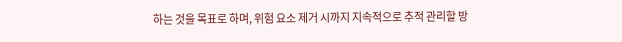하는 것을 목표로 하며, 위험 요소 제거 시까지 지속적으로 추적 관리할 방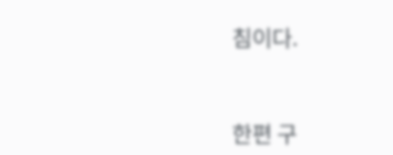침이다.



한편 구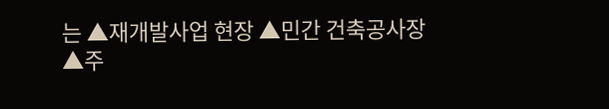는 ▲재개발사업 현장 ▲민간 건축공사장 ▲주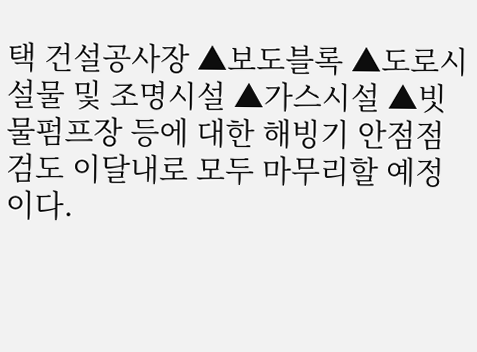택 건설공사장 ▲보도블록 ▲도로시설물 및 조명시설 ▲가스시설 ▲빗물펌프장 등에 대한 해빙기 안점점검도 이달내로 모두 마무리할 예정이다.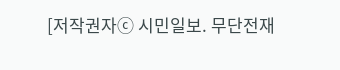[저작권자ⓒ 시민일보. 무단전재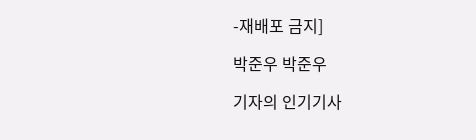-재배포 금지]

박준우 박준우

기자의 인기기사